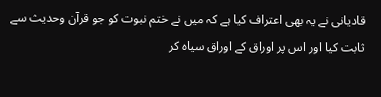قادیانی نے یہ بھی اعتراف کیا ہے کہ میں نے ختم نبوت کو جو قرآن وحدیث سے ثابت کیا اور اس پر اوراق کے اوراق سیاہ کر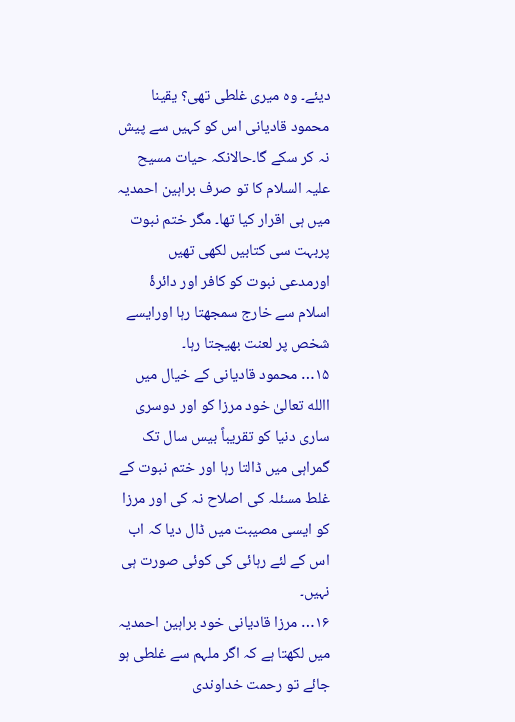دیئے۔ وہ میری غلطی تھی؟ یقینا محمود قادیانی اس کو کہیں سے پیش نہ کر سکے گا۔حالانکہ حیات مسیح علیہ السلام کا تو صرف براہین احمدیہ میں ہی اقرار کیا تھا۔ مگر ختم نبوت پربہت سی کتابیں لکھی تھیں اورمدعی نبوت کو کافر اور دائرۂ اسلام سے خارج سمجھتا رہا اورایسے شخص پر لعنت بھیجتا رہا۔
۱۵… محمود قادیانی کے خیال میں االله تعالیٰ خود مرزا کو اور دوسری ساری دنیا کو تقریباً بیس سال تک گمراہی میں ڈالتا رہا اور ختم نبوت کے غلط مسئلہ کی اصلاح نہ کی اور مرزا کو ایسی مصیبت میں ڈال دیا کہ اب اس کے لئے رہائی کی کوئی صورت ہی نہیں۔
۱۶… مرزا قادیانی خود براہین احمدیہ میں لکھتا ہے کہ اگر ملہم سے غلطی ہو جائے تو رحمت خداوندی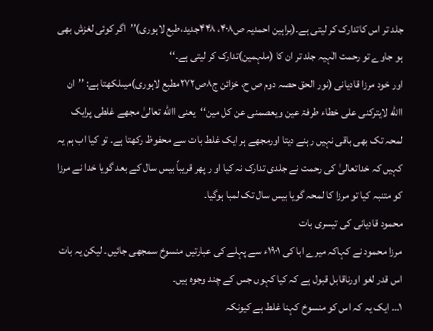جلد تر اس کاتدارک کر لیتی ہے۔(براہین احمدیہ ص۴۰۸، ۴۴۸جدید،طبع لاہوری)’’اگر کوئی لغزش بھی ہو جاوے تو رحمت الٰہیہ جلد تر ان کا (ملہمین)تدارک کر لیتی ہے۔‘‘
اور خود مرزا قادیانی (نور الحق حصہ دوم ص ح، خزائن ج۸ص۲۷۲مطبع لاہوری)میںلکھتا ہے: ’’ان االله لایترکنی علی خطاء طرفۃ عین ویعصمنی عن کل مین‘‘یعنی االله تعالیٰ مجھے غلطی پرایک لمحہ تک بھی باقی نہیں رہنے دیتا اورمجھے ہر ایک غلط بات سے محفوظ رکھتا ہے۔ تو کیا اب ہم یہ کہیں کہ خداتعالیٰ کی رحمت نے جلدی تدارک نہ کیا او ر پھر قریباً بیس سال کے بعد گویا خدا نے مرزا کو متنبہ کیا تو مرزا کا لمحہ گویا بیس سال تک لمبا ہوگیا۔
محمود قادیانی کی تیسری بات
مرزا محمود نے کہاکہ میرے ابا کی ۱۹۰۱ء سے پہلے کی عبارتیں منسوخ سمجھی جائیں۔ لیکن یہ بات اس قدر لغو اورناقابل قبول ہے کہ کیا کہوں جس کے چند وجوہ ہیں۔
۱… ایک یہ کہ اس کو منسوخ کہنا غلط ہے کیونکہ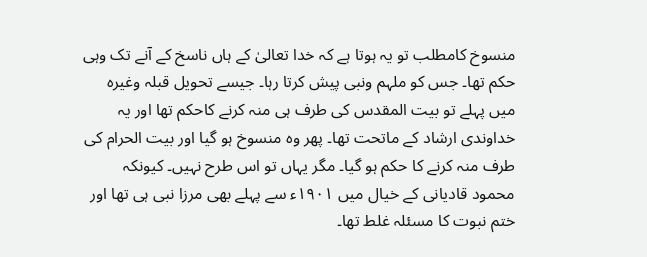منسوخ کامطلب تو یہ ہوتا ہے کہ خدا تعالیٰ کے ہاں ناسخ کے آنے تک وہی حکم تھا۔ جس کو ملہم ونبی پیش کرتا رہا۔ جیسے تحویل قبلہ وغیرہ میں پہلے تو بیت المقدس کی طرف ہی منہ کرنے کاحکم تھا اور یہ خداوندی ارشاد کے ماتحت تھا۔ پھر وہ منسوخ ہو گیا اور بیت الحرام کی طرف منہ کرنے کا حکم ہو گیا۔ مگر یہاں تو اس طرح نہیں۔ کیونکہ محمود قادیانی کے خیال میں ۱۹۰۱ء سے پہلے بھی مرزا نبی ہی تھا اور ختم نبوت کا مسئلہ غلط تھا۔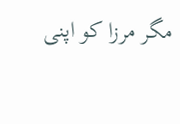مگر مرزا کو اپنی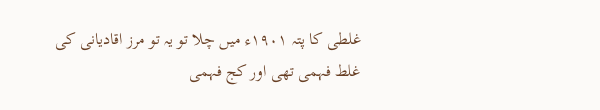غلطی کا پتہ ۱۹۰۱ء میں چلا تو یہ تو مرز اقادیانی کی غلط فہمی تھی اور کج فہمی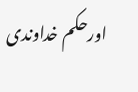اورحکم خداوندی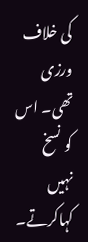کی خلاف ورزی تھی۔ اس کو نسخ نہیں کہاکرتے۔